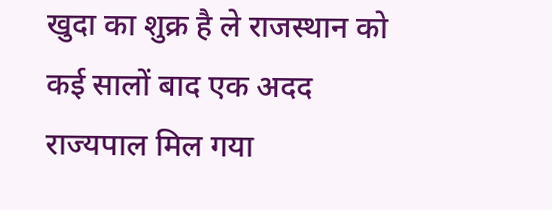खुदा का शुक्र है ले राजस्थान को कई सालों बाद एक अदद राज्यपाल मिल गया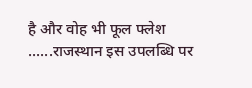है और वोह भी फूल फ्लेश ......राजस्थान इस उपलब्धि पर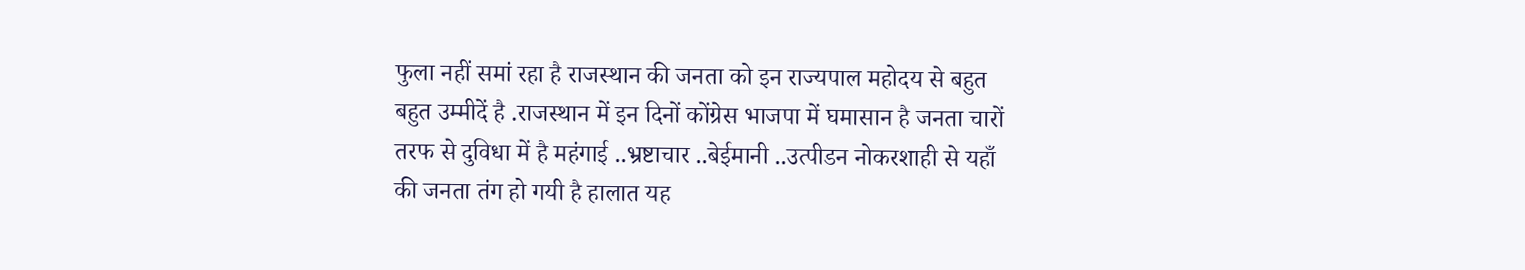फुला नहीं समां रहा है राजस्थान की जनता को इन राज्यपाल महोदय से बहुत बहुत उम्मीदें है .राजस्थान में इन दिनों कोंग्रेस भाजपा में घमासान है जनता चारों तरफ से दुविधा में है महंगाई ..भ्रष्टाचार ..बेईमानी ..उत्पीडन नोकरशाही से यहाँ की जनता तंग हो गयी है हालात यह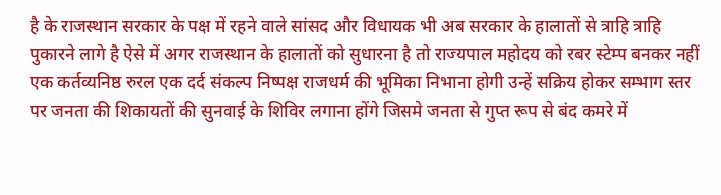है के राजस्थान सरकार के पक्ष में रहने वाले सांसद और विधायक भी अब सरकार के हालातों से त्राहि त्राहि पुकारने लागे है ऐसे में अगर राजस्थान के हालातों को सुधारना है तो राज्यपाल महोदय को रबर स्टेम्प बनकर नहीं एक कर्तव्यनिष्ठ रुरल एक दर्द संकल्प निष्पक्ष राजधर्म की भूमिका निभाना होगी उन्हें सक्रिय होकर सम्भाग स्तर पर जनता की शिकायतों की सुनवाई के शिविर लगाना होंगे जिसमे जनता से गुप्त रूप से बंद कमरे में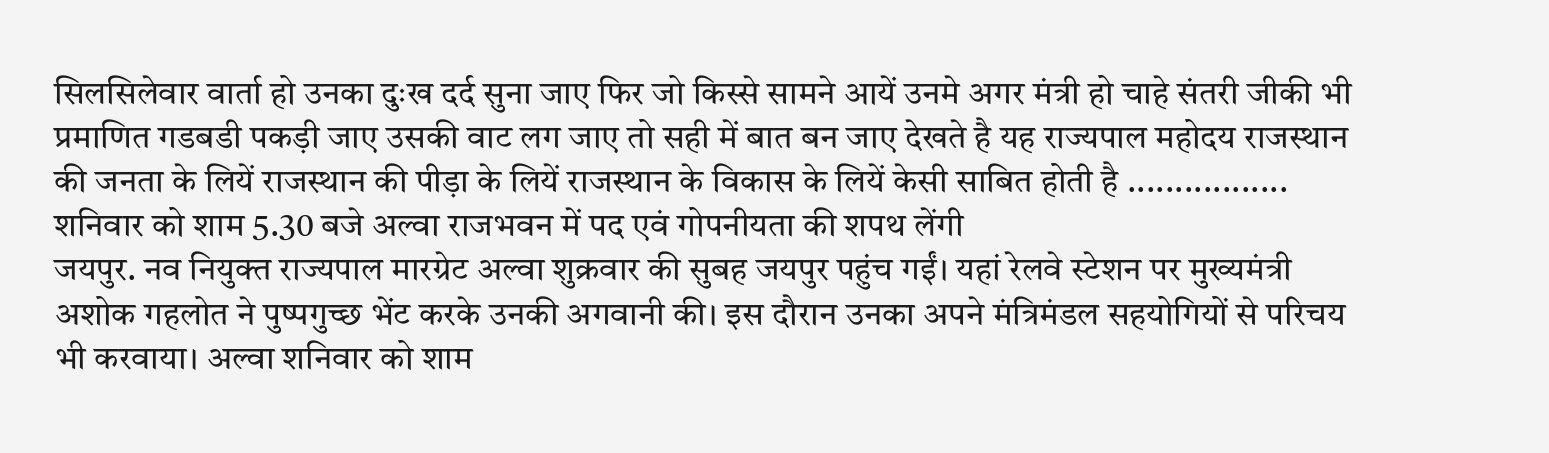सिलसिलेवार वार्ता हो उनका दुःख दर्द सुना जाए फिर जो किस्से सामने आयें उनमे अगर मंत्री हो चाहे संतरी जीकी भी प्रमाणित गडबडी पकड़ी जाए उसकी वाट लग जाए तो सही में बात बन जाए देखते है यह राज्यपाल महोदय राजस्थान की जनता के लियें राजस्थान की पीड़ा के लियें राजस्थान के विकास के लियें केसी साबित होती है ................. शनिवार को शाम 5.30 बजे अल्वा राजभवन में पद एवं गोपनीयता की शपथ लेंगी
जयपुर. नव नियुक्त राज्यपाल मारग्रेट अल्वा शुक्रवार की सुबह जयपुर पहुंच गईं। यहां रेलवे स्टेशन पर मुख्यमंत्री अशोक गहलोत ने पुष्पगुच्छ भेंट करके उनकी अगवानी की। इस दौरान उनका अपने मंत्रिमंडल सहयोगियों से परिचय भी करवाया। अल्वा शनिवार को शाम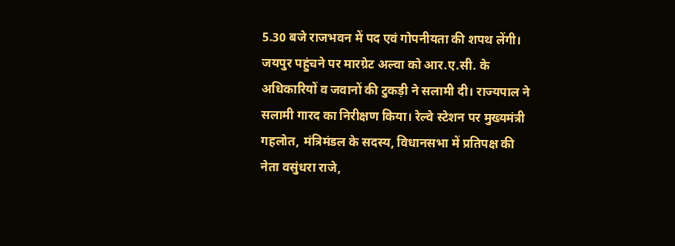5.30 बजे राजभवन में पद एवं गोपनीयता की शपथ लेंगी।
जयपुर पहुंचने पर मारग्रेट अल्वा को आर.ए.सी. के अधिकारियों व जवानों की टुकड़ी ने सलामी दी। राज्यपाल ने सलामी गारद का निरीक्षण किया। रेल्वे स्टेशन पर मुख्यमंत्री गहलोत, मंत्रिमंडल के सदस्य, विधानसभा में प्रतिपक्ष की नेता वसुंधरा राजे,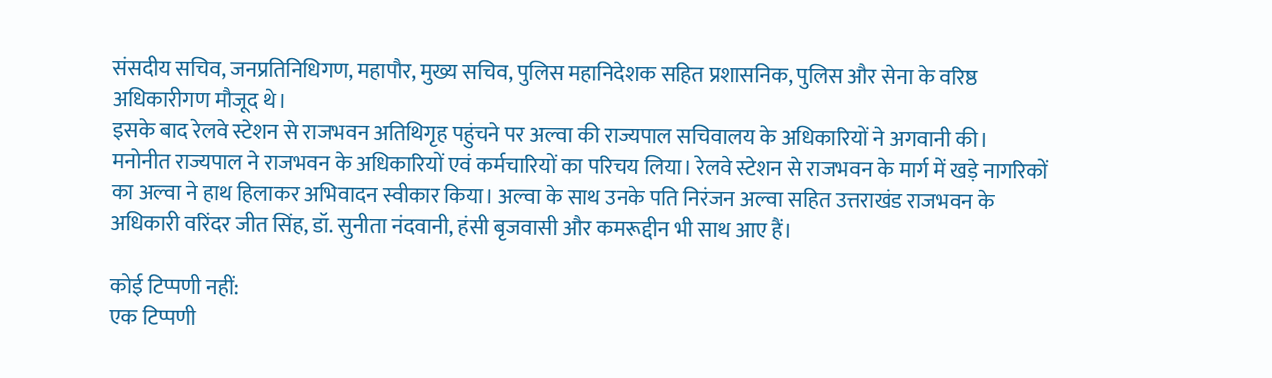संसदीय सचिव, जनप्रतिनिधिगण, महापौर, मुख्य सचिव, पुलिस महानिदेशक सहित प्रशासनिक, पुलिस और सेना के वरिष्ठ अधिकारीगण मौजूद थे।
इसके बाद रेलवे स्टेशन से राजभवन अतिथिगृह पहुंचने पर अल्वा की राज्यपाल सचिवालय के अधिकारियों ने अगवानी की। मनोनीत राज्यपाल ने राजभवन के अधिकारियों एवं कर्मचारियों का परिचय लिया। रेलवे स्टेशन से राजभवन के मार्ग में खड़े नागरिकों का अल्वा ने हाथ हिलाकर अभिवादन स्वीकार किया। अल्वा के साथ उनके पति निरंजन अल्वा सहित उत्तराखंड राजभवन के अधिकारी वरिंदर जीत सिंह, डॉ. सुनीता नंदवानी, हंसी बृजवासी और कमरूद्दीन भी साथ आए हैं।

कोई टिप्पणी नहीं:
एक टिप्पणी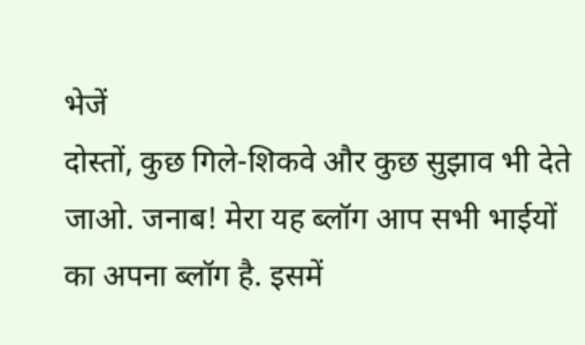भेजें
दोस्तों, कुछ गिले-शिकवे और कुछ सुझाव भी देते जाओ. जनाब! मेरा यह ब्लॉग आप सभी भाईयों का अपना ब्लॉग है. इसमें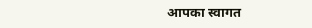आपका स्वागत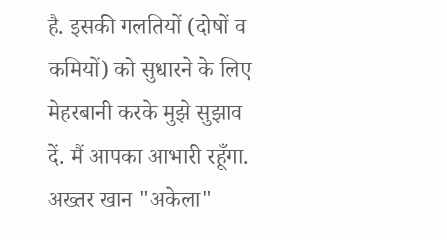है. इसकी गलतियों (दोषों व कमियों) को सुधारने के लिए मेहरबानी करके मुझे सुझाव दें. मैं आपका आभारी रहूँगा. अख्तर खान "अकेला"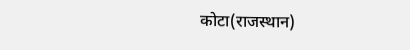कोटा(राजस्थान)